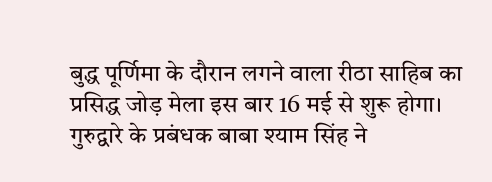बुद्ध पूर्णिमा के दौरान लगने वाला रीठा साहिब का प्रसिद्ध जोड़ मेला इस बार 16 मई से शुरू होगा। गुरुद्वारे के प्रबंधक बाबा श्याम सिंह ने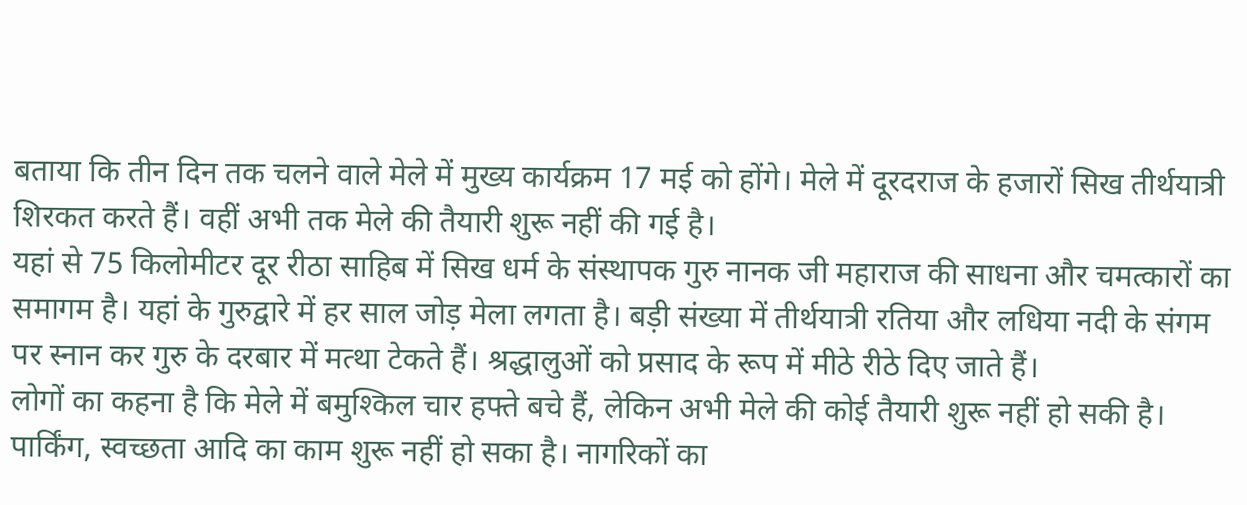बताया कि तीन दिन तक चलने वाले मेले में मुख्य कार्यक्रम 17 मई को होंगे। मेले में दूरदराज के हजारों सिख तीर्थयात्री शिरकत करते हैं। वहीं अभी तक मेले की तैयारी शुरू नहीं की गई है।
यहां से 75 किलोमीटर दूर रीठा साहिब में सिख धर्म के संस्थापक गुरु नानक जी महाराज की साधना और चमत्कारों का समागम है। यहां के गुरुद्वारे में हर साल जोड़ मेला लगता है। बड़ी संख्या में तीर्थयात्री रतिया और लधिया नदी के संगम पर स्नान कर गुरु के दरबार में मत्था टेकते हैं। श्रद्धालुओं को प्रसाद के रूप में मीठे रीठे दिए जाते हैं।
लोगों का कहना है कि मेले में बमुश्किल चार हफ्ते बचे हैं, लेकिन अभी मेले की कोई तैयारी शुरू नहीं हो सकी है।
पार्किंग, स्वच्छता आदि का काम शुरू नहीं हो सका है। नागरिकों का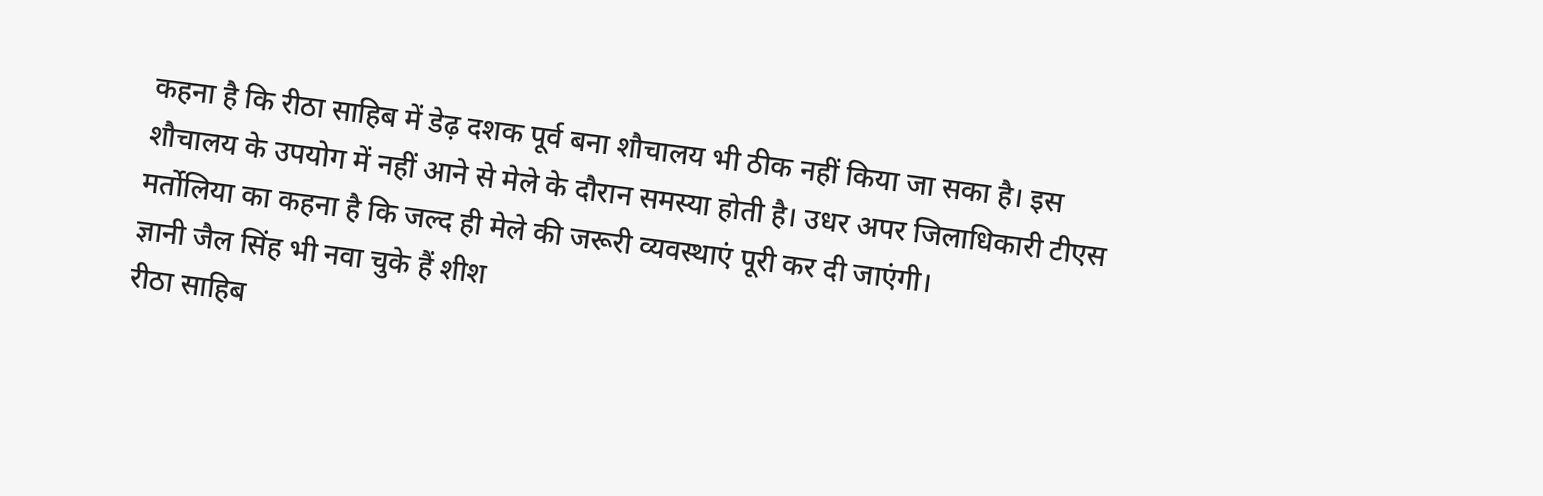कहना है कि रीठा साहिब में डेढ़ दशक पूर्व बना शौचालय भी ठीक नहीं किया जा सका है। इस शौचालय के उपयोग में नहीं आने से मेले के दौरान समस्या होती है। उधर अपर जिलाधिकारी टीएस मर्तोलिया का कहना है कि जल्द ही मेले की जरूरी व्यवस्थाएं पूरी कर दी जाएंगी।
ज्ञानी जैल सिंह भी नवा चुके हैं शीश
रीठा साहिब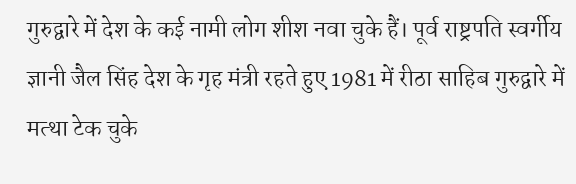गुरुद्वारे में देश के कई नामी लोग शीश नवा चुके हैं। पूर्व राष्ट्रपति स्वर्गीय ज्ञानी जैल सिंह देश के गृह मंत्री रहते हुए 1981 में रीठा साहिब गुरुद्वारे में मत्था टेक चुके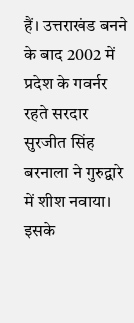हैं। उत्तराखंड बनने के बाद 2002 में प्रदेश के गवर्नर रहते सरदार सुरजीत सिंह बरनाला ने गुरुद्वारे में शीश नवाया। इसके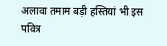अलावा तमाम बड़ी हस्तियां भी इस पवित्र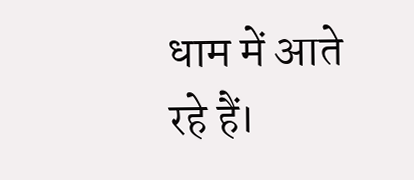धाम में आते रहे हैं।